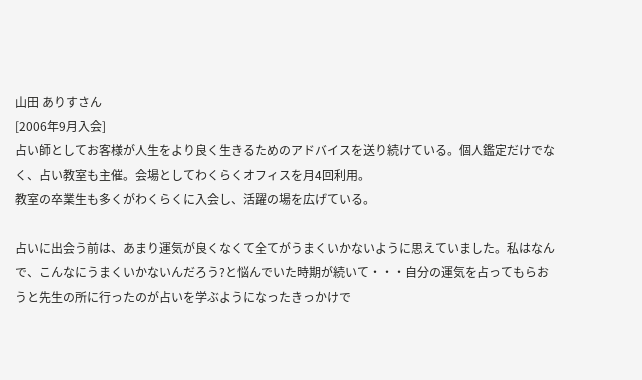山田 ありすさん
[2006年9月入会]
占い師としてお客様が人生をより良く生きるためのアドバイスを送り続けている。個人鑑定だけでなく、占い教室も主催。会場としてわくらくオフィスを月4回利用。
教室の卒業生も多くがわくらくに入会し、活躍の場を広げている。

占いに出会う前は、あまり運気が良くなくて全てがうまくいかないように思えていました。私はなんで、こんなにうまくいかないんだろう?と悩んでいた時期が続いて・・・自分の運気を占ってもらおうと先生の所に行ったのが占いを学ぶようになったきっかけで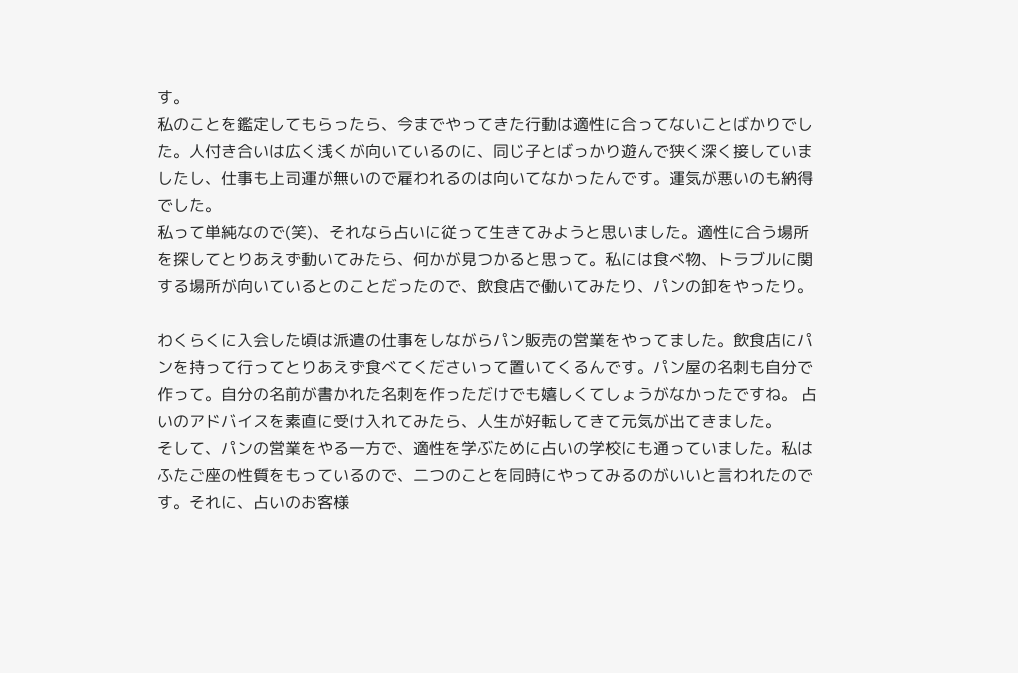す。
私のことを鑑定してもらったら、今までやってきた行動は適性に合ってないことばかりでした。人付き合いは広く浅くが向いているのに、同じ子とばっかり遊んで狭く深く接していましたし、仕事も上司運が無いので雇われるのは向いてなかったんです。運気が悪いのも納得でした。
私って単純なので(笑)、それなら占いに従って生きてみようと思いました。適性に合う場所を探してとりあえず動いてみたら、何かが見つかると思って。私には食べ物、トラブルに関する場所が向いているとのことだったので、飲食店で働いてみたり、パンの卸をやったり。

わくらくに入会した頃は派遣の仕事をしながらパン販売の営業をやってました。飲食店にパンを持って行ってとりあえず食べてくださいって置いてくるんです。パン屋の名刺も自分で作って。自分の名前が書かれた名刺を作っただけでも嬉しくてしょうがなかったですね。 占いのアドバイスを素直に受け入れてみたら、人生が好転してきて元気が出てきました。
そして、パンの営業をやる一方で、適性を学ぶために占いの学校にも通っていました。私はふたご座の性質をもっているので、二つのことを同時にやってみるのがいいと言われたのです。それに、占いのお客様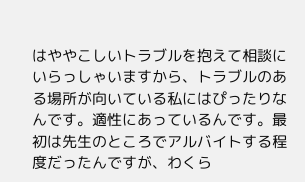はややこしいトラブルを抱えて相談にいらっしゃいますから、トラブルのある場所が向いている私にはぴったりなんです。適性にあっているんです。最初は先生のところでアルバイトする程度だったんですが、わくら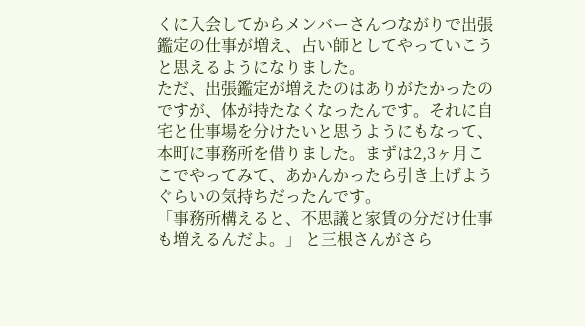くに入会してからメンバーさんつながりで出張鑑定の仕事が増え、占い師としてやっていこうと思えるようになりました。
ただ、出張鑑定が増えたのはありがたかったのですが、体が持たなくなったんです。それに自宅と仕事場を分けたいと思うようにもなって、本町に事務所を借りました。まずは2,3ヶ月ここでやってみて、あかんかったら引き上げようぐらいの気持ちだったんです。
「事務所構えると、不思議と家賃の分だけ仕事も増えるんだよ。」 と三根さんがさら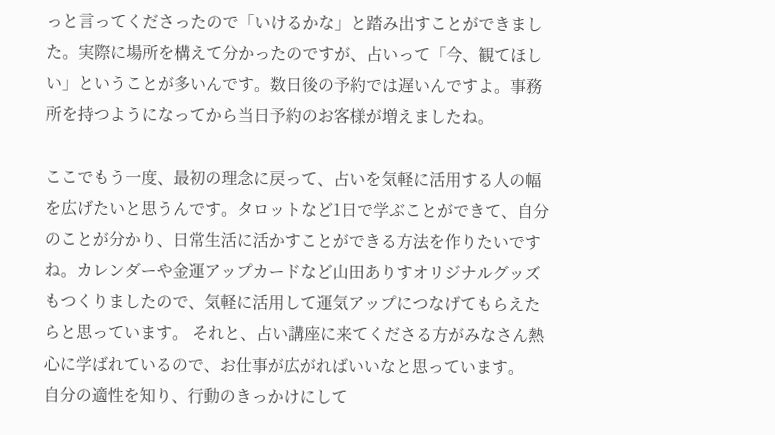っと言ってくださったので「いけるかな」と踏み出すことができました。実際に場所を構えて分かったのですが、占いって「今、観てほしい」ということが多いんです。数日後の予約では遅いんですよ。事務所を持つようになってから当日予約のお客様が増えましたね。

ここでもう一度、最初の理念に戻って、占いを気軽に活用する人の幅を広げたいと思うんです。タロットなど1日で学ぶことができて、自分のことが分かり、日常生活に活かすことができる方法を作りたいですね。カレンダーや金運アップカードなど山田ありすオリジナルグッズもつくりましたので、気軽に活用して運気アップにつなげてもらえたらと思っています。 それと、占い講座に来てくださる方がみなさん熱心に学ばれているので、お仕事が広がればいいなと思っています。
自分の適性を知り、行動のきっかけにして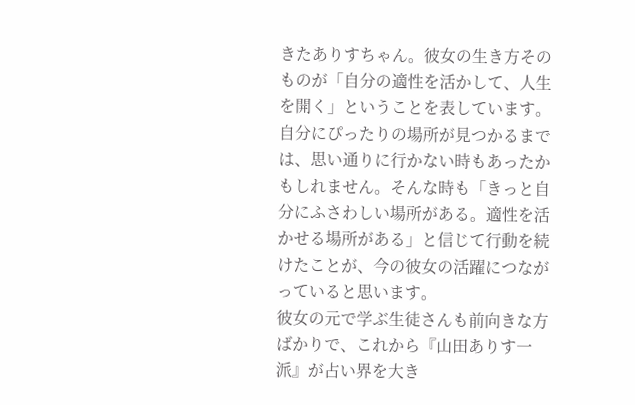きたありすちゃん。彼女の生き方そのものが「自分の適性を活かして、人生を開く」ということを表しています。
自分にぴったりの場所が見つかるまでは、思い通りに行かない時もあったかもしれません。そんな時も「きっと自分にふさわしい場所がある。適性を活かせる場所がある」と信じて行動を続けたことが、今の彼女の活躍につながっていると思います。
彼女の元で学ぶ生徒さんも前向きな方ばかりで、これから『山田ありす一派』が占い界を大き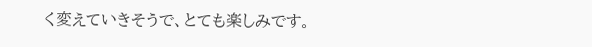く変えていきそうで、とても楽しみです。